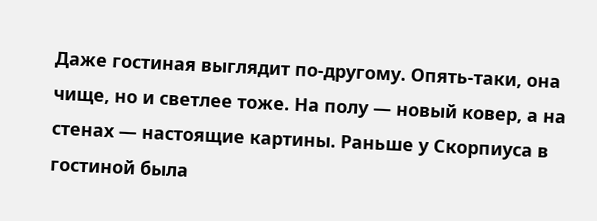Даже гостиная выглядит по-другому. Опять-таки, она чище, но и светлее тоже. На полу — новый ковер, а на стенах — настоящие картины. Раньше у Скорпиуса в гостиной была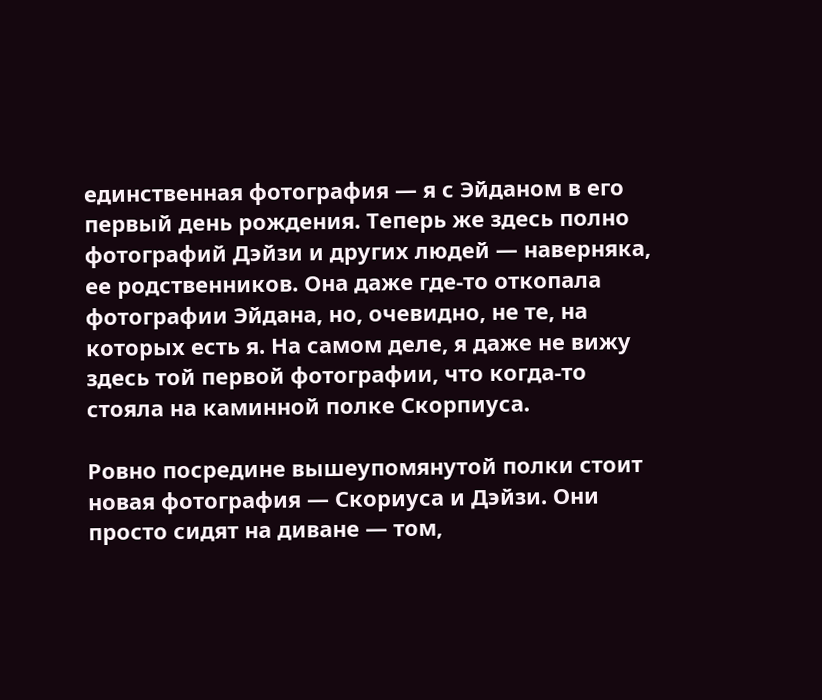единственная фотография — я с Эйданом в его первый день рождения. Теперь же здесь полно фотографий Дэйзи и других людей — наверняка, ее родственников. Она даже где-то откопала фотографии Эйдана, но, очевидно, не те, на которых есть я. На самом деле, я даже не вижу здесь той первой фотографии, что когда-то стояла на каминной полке Скорпиуса.

Ровно посредине вышеупомянутой полки стоит новая фотография — Скориуса и Дэйзи. Они просто сидят на диване — том,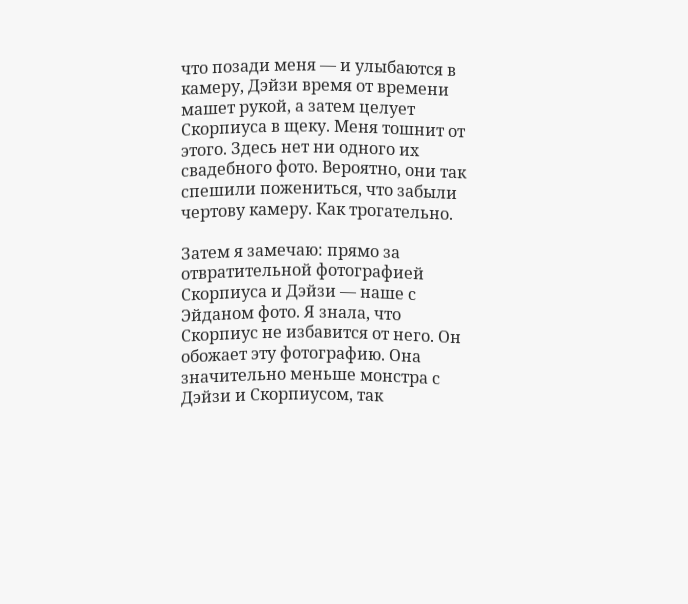что позади меня — и улыбаются в камеру, Дэйзи время от времени машет рукой, а затем целует Скорпиуса в щеку. Меня тошнит от этого. Здесь нет ни одного их свадебного фото. Вероятно, они так спешили пожениться, что забыли чертову камеру. Как трогательно.

Затем я замечаю: прямо за отвратительной фотографией Скорпиуса и Дэйзи — наше с Эйданом фото. Я знала, что Скорпиус не избавится от него. Он обожает эту фотографию. Она значительно меньше монстра с Дэйзи и Скорпиусом, так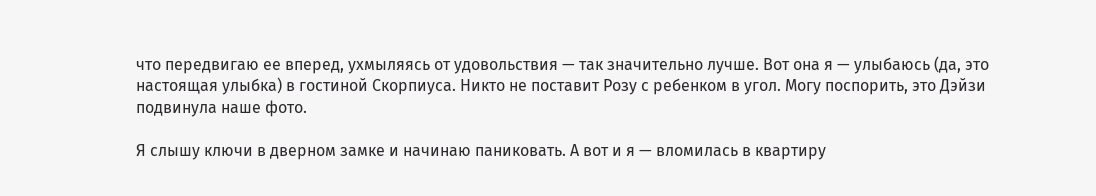что передвигаю ее вперед, ухмыляясь от удовольствия — так значительно лучше. Вот она я — улыбаюсь (да, это настоящая улыбка) в гостиной Скорпиуса. Никто не поставит Розу с ребенком в угол. Могу поспорить, это Дэйзи подвинула наше фото.

Я слышу ключи в дверном замке и начинаю паниковать. А вот и я — вломилась в квартиру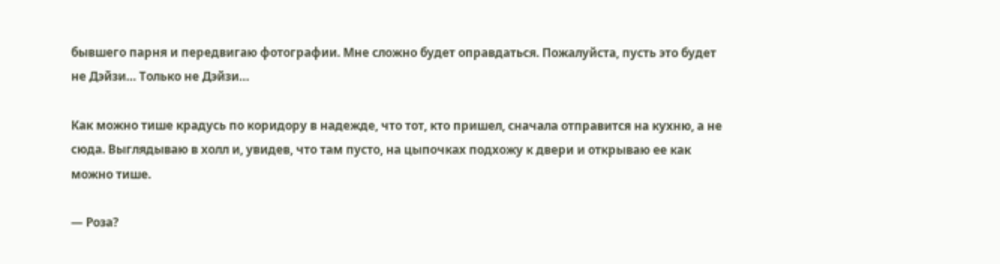бывшего парня и передвигаю фотографии. Мне сложно будет оправдаться. Пожалуйста, пусть это будет не Дэйзи… Только не Дэйзи…

Как можно тише крадусь по коридору в надежде, что тот, кто пришел, сначала отправится на кухню, а не сюда. Выглядываю в холл и, увидев, что там пусто, на цыпочках подхожу к двери и открываю ее как можно тише.

— Роза?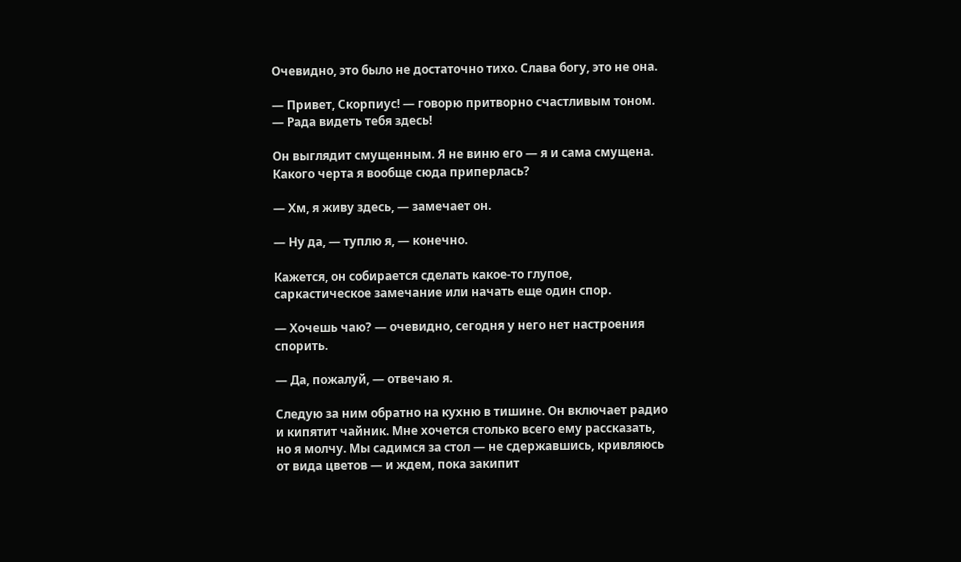Очевидно, это было не достаточно тихо. Слава богу, это не она.

— Привет, Скорпиус! — говорю притворно счастливым тоном. — Рада видеть тебя здесь!

Он выглядит смущенным. Я не виню его — я и сама смущена. Какого черта я вообще сюда приперлась?

— Хм, я живу здесь, — замечает он.

— Ну да, — туплю я, — конечно.

Кажется, он собирается сделать какое-то глупое, саркастическое замечание или начать еще один спор.

— Хочешь чаю? — очевидно, сегодня у него нет настроения спорить.

— Да, пожалуй, — отвечаю я.

Следую за ним обратно на кухню в тишине. Он включает радио и кипятит чайник. Мне хочется столько всего ему рассказать, но я молчу. Мы садимся за стол — не сдержавшись, кривляюсь от вида цветов — и ждем, пока закипит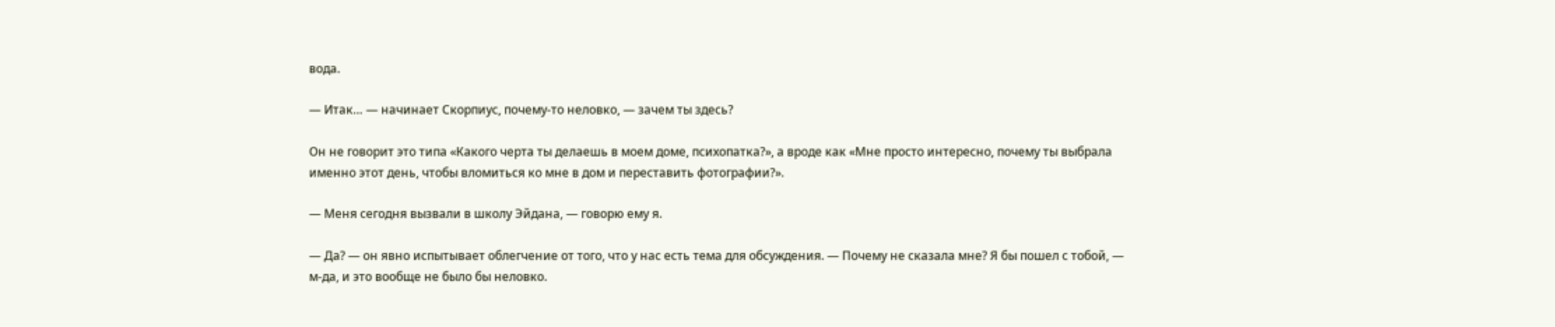вода.

— Итак… — начинает Скорпиус, почему-то неловко, — зачем ты здесь?

Он не говорит это типа «Какого черта ты делаешь в моем доме, психопатка?», а вроде как «Мне просто интересно, почему ты выбрала именно этот день, чтобы вломиться ко мне в дом и переставить фотографии?».

— Меня сегодня вызвали в школу Эйдана, — говорю ему я.

— Да? — он явно испытывает облегчение от того, что у нас есть тема для обсуждения. — Почему не сказала мне? Я бы пошел с тобой, — м-да, и это вообще не было бы неловко.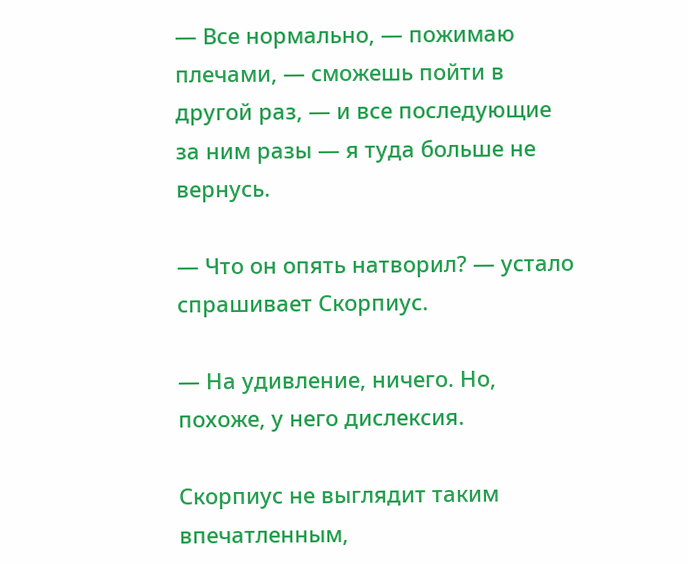— Все нормально, — пожимаю плечами, — сможешь пойти в другой раз, — и все последующие за ним разы — я туда больше не вернусь.

— Что он опять натворил? — устало спрашивает Скорпиус.

— На удивление, ничего. Но, похоже, у него дислексия.

Скорпиус не выглядит таким впечатленным,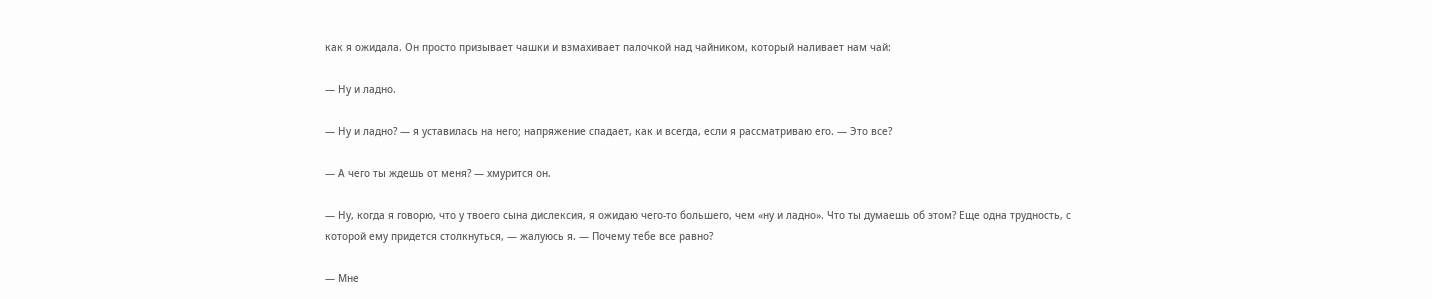как я ожидала. Он просто призывает чашки и взмахивает палочкой над чайником, который наливает нам чай:

— Ну и ладно.

— Ну и ладно? — я уставилась на него; напряжение спадает, как и всегда, если я рассматриваю его. — Это все?

— А чего ты ждешь от меня? — хмурится он.

— Ну, когда я говорю, что у твоего сына дислексия, я ожидаю чего-то большего, чем «ну и ладно». Что ты думаешь об этом? Еще одна трудность, с которой ему придется столкнуться, — жалуюсь я. — Почему тебе все равно?

— Мне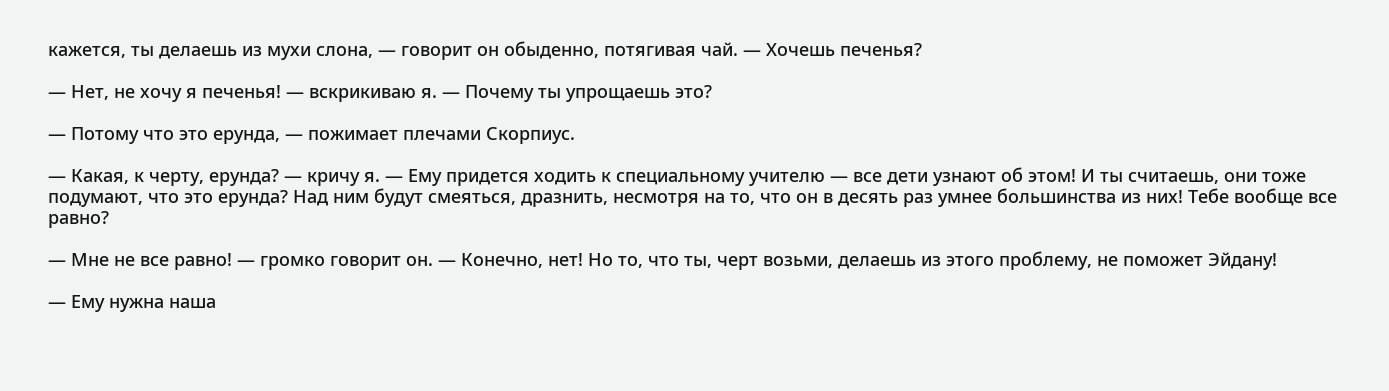кажется, ты делаешь из мухи слона, — говорит он обыденно, потягивая чай. — Хочешь печенья?

— Нет, не хочу я печенья! — вскрикиваю я. — Почему ты упрощаешь это?

— Потому что это ерунда, — пожимает плечами Скорпиус.

— Какая, к черту, ерунда? — кричу я. — Ему придется ходить к специальному учителю — все дети узнают об этом! И ты считаешь, они тоже подумают, что это ерунда? Над ним будут смеяться, дразнить, несмотря на то, что он в десять раз умнее большинства из них! Тебе вообще все равно?

— Мне не все равно! — громко говорит он. — Конечно, нет! Но то, что ты, черт возьми, делаешь из этого проблему, не поможет Эйдану!

— Ему нужна наша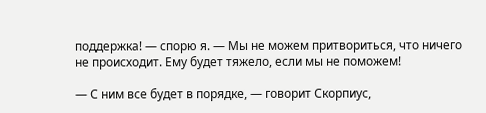поддержка! — спорю я. — Мы не можем притвориться, что ничего не происходит. Ему будет тяжело, если мы не поможем!

— С ним все будет в порядке, — говорит Скорпиус,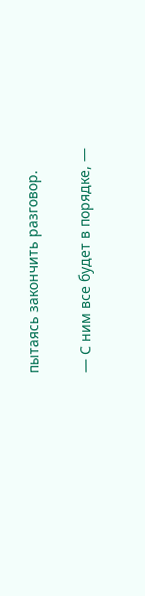пытаясь закончить разговор.

— С ним все будет в порядке, —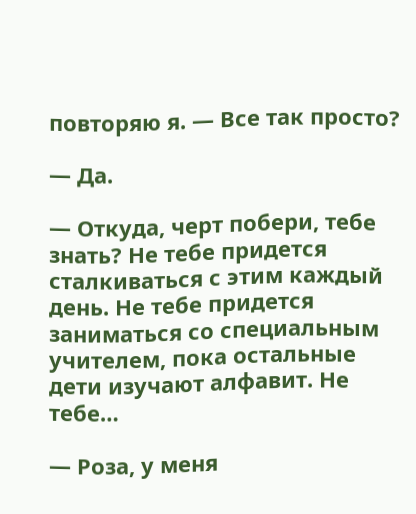повторяю я. — Все так просто?

— Да.

— Откуда, черт побери, тебе знать? Не тебе придется сталкиваться с этим каждый день. Не тебе придется заниматься со специальным учителем, пока остальные дети изучают алфавит. Не тебе…

— Роза, у меня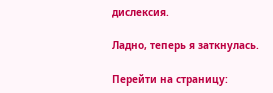дислексия.

Ладно, теперь я заткнулась.

Перейти на страницу: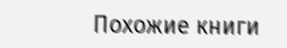Похожие книги